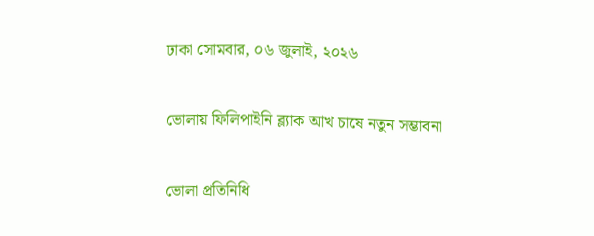ঢাকা সোমবার, ০৬ জুলাই, ২০২৬

ভোলায় ফিলিপাইনি ব্ল্যাক আখ চাষে নতুন সম্ভাবনা

ভোলা প্রতিনিধি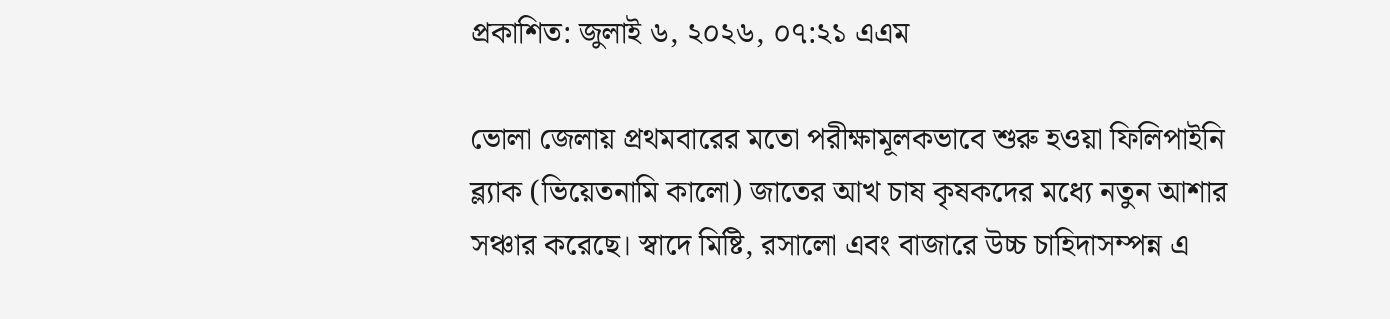প্রকাশিত: জুলাই ৬, ২০২৬, ০৭:২১ এএম

ভোলা জেলায় প্রথমবারের মতো পরীক্ষামূলকভাবে শুরু হওয়া ফিলিপাইনি ব্ল্যাক (ভিয়েতনামি কালো) জাতের আখ চাষ কৃষকদের মধ্যে নতুন আশার সঞ্চার করেছে। স্বাদে মিষ্টি, রসালো এবং বাজারে উচ্চ চাহিদাসম্পন্ন এ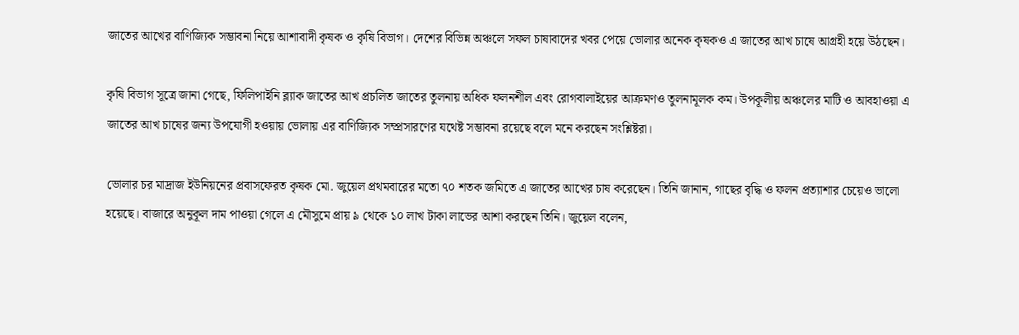জাতের আখের বাণিজ্যিক সম্ভাবনা নিয়ে আশাবাদী কৃষক ও কৃষি বিভাগ। দেশের বিভিন্ন অঞ্চলে সফল চাষাবাদের খবর পেয়ে ভোলার অনেক কৃষকও এ জাতের আখ চাষে আগ্রহী হয়ে উঠছেন।

কৃষি বিভাগ সূত্রে জানা গেছে, ফিলিপাইনি ব্ল্যাক জাতের আখ প্রচলিত জাতের তুলনায় অধিক ফলনশীল এবং রোগবালাইয়ের আক্রমণও তুলনামূলক কম। উপকূলীয় অঞ্চলের মাটি ও আবহাওয়া এ জাতের আখ চাষের জন্য উপযোগী হওয়ায় ভোলায় এর বাণিজ্যিক সম্প্রসারণের যথেষ্ট সম্ভাবনা রয়েছে বলে মনে করছেন সংশ্লিষ্টরা।

ভোলার চর মাদ্রাজ ইউনিয়নের প্রবাসফেরত কৃষক মো. জুয়েল প্রথমবারের মতো ৭০ শতক জমিতে এ জাতের আখের চাষ করেছেন। তিনি জানান, গাছের বৃদ্ধি ও ফলন প্রত্যাশার চেয়েও ভালো হয়েছে। বাজারে অনুকূল দাম পাওয়া গেলে এ মৌসুমে প্রায় ৯ থেকে ১০ লাখ টাকা লাভের আশা করছেন তিনি। জুয়েল বলেন,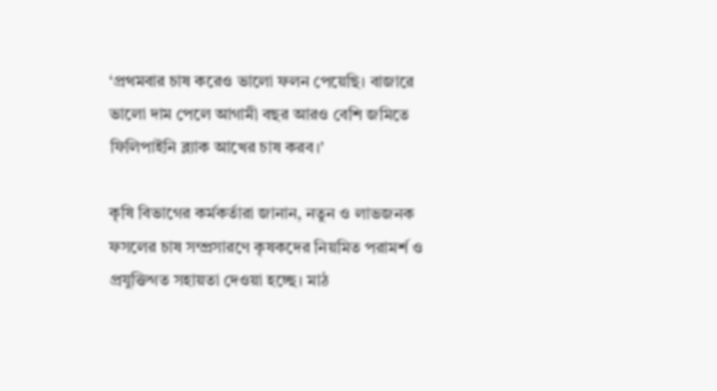‘প্রথমবার চাষ করেও ভালো ফলন পেয়েছি। বাজারে ভালো দাম পেলে আগামী বছর আরও বেশি জমিতে ফিলিপাইনি ব্ল্যাক আখের চাষ করব।’

কৃষি বিভাগের কর্মকর্তারা জানান, নতুন ও লাভজনক ফসলের চাষ সম্প্রসারণে কৃষকদের নিয়মিত পরামর্শ ও প্রযুক্তিগত সহায়তা দেওয়া হচ্ছে। মাঠ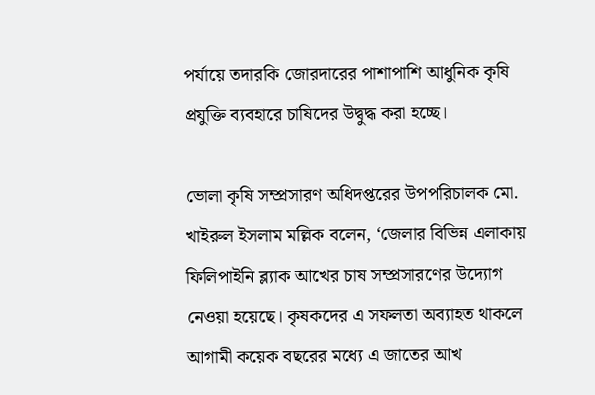পর্যায়ে তদারকি জোরদারের পাশাপাশি আধুনিক কৃষি প্রযুক্তি ব্যবহারে চাষিদের উদ্বুদ্ধ করা হচ্ছে।

ভোলা কৃষি সম্প্রসারণ অধিদপ্তরের উপপরিচালক মো. খাইরুল ইসলাম মল্লিক বলেন, ‘জেলার বিভিন্ন এলাকায় ফিলিপাইনি ব্ল্যাক আখের চাষ সম্প্রসারণের উদ্যোগ নেওয়া হয়েছে। কৃষকদের এ সফলতা অব্যাহত থাকলে আগামী কয়েক বছরের মধ্যে এ জাতের আখ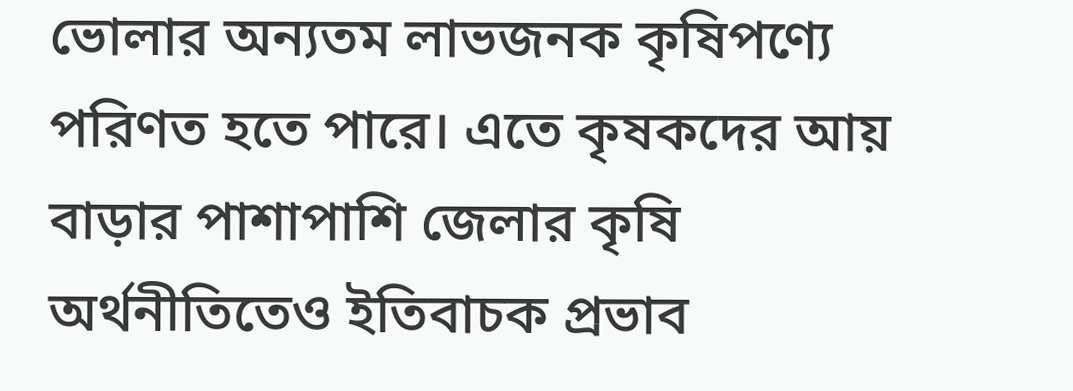ভোলার অন্যতম লাভজনক কৃষিপণ্যে পরিণত হতে পারে। এতে কৃষকদের আয় বাড়ার পাশাপাশি জেলার কৃষি অর্থনীতিতেও ইতিবাচক প্রভাব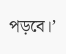পড়বে।’